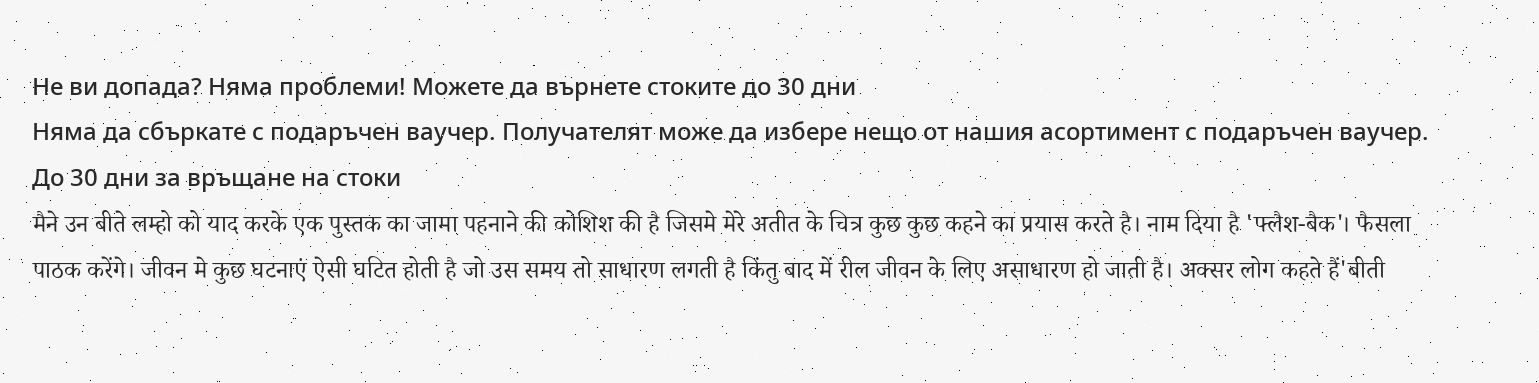Не ви допада? Няма проблеми! Можете да върнете стоките до 30 дни
Няма да сбъркате с подаръчен ваучер. Получателят може да избере нещо от нашия асортимент с подаръчен ваучер.
До 30 дни за връщане на стоки
मैने उन बीते लम्हो को याद करके एक पुस्तक का जामा पहनाने की कोशिश की है जिसमे मेरे अतीत के चित्र कुछ कुछ कहने का प्रयास करते है। नाम दिया है 'फ्लैश-बैक'। फैसला पाठक करेंगे। जीवन मे कुछ घटनाएं ऐसी घटित होती है जो उस समय तो साधारण लगती है किंतु बाद में रील जीवन के लिए असाधारण हो जाती है। अक्सर लोग कहते हैं'बीती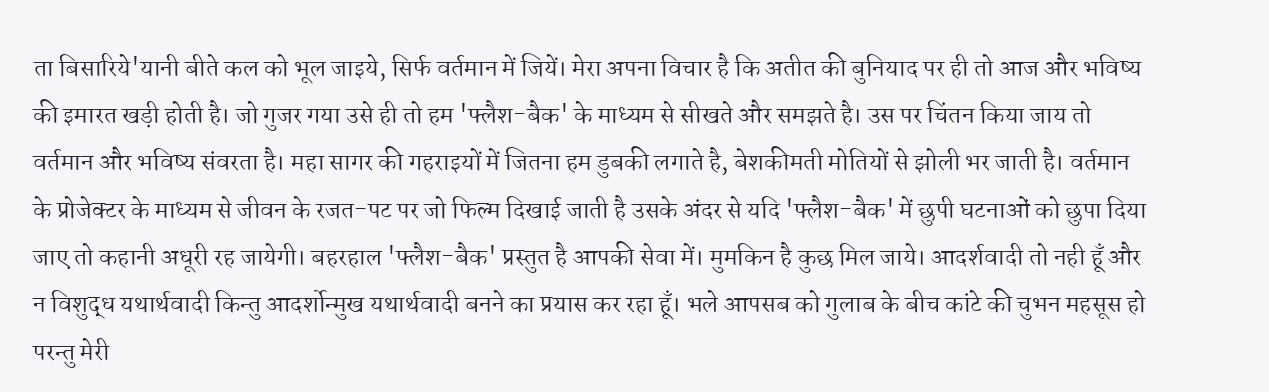ता बिसारिये'यानी बीते कल को भूल जाइये, सिर्फ वर्तमान में जियें। मेरा अपना विचार है कि अतीत की बुनियाद पर ही तो आज और भविष्य की इमारत खड़ी होती है। जो गुजर गया उसे ही तो हम 'फ्लैश-बैक' के माध्यम से सीखते और समझते है। उस पर चिंतन किया जाय तो वर्तमान और भविष्य संवरता है। महा सागर की गहराइयों में जितना हम डुबकी लगाते है, बेशकीमती मोतियों से झोली भर जाती है। वर्तमान के प्रोजेक्टर के माध्यम से जीवन के रजत-पट पर जो फिल्म दिखाई जाती है उसके अंदर से यदि 'फ्लैश-बैक' में छुपी घटनाओं को छुपा दिया जाए तो कहानी अधूरी रह जायेगी। बहरहाल 'फ्लैश-बैक' प्रस्तुत है आपकी सेवा में। मुमकिन है कुछ मिल जाये। आदर्शवादी तो नही हूँ और न विशुद्ध यथार्थवादी किन्तु आदर्शोन्मुख यथार्थवादी बनने का प्रयास कर रहा हूँ। भले आपसब को गुलाब के बीच कांटे की चुभन महसूस हो परन्तु मेरी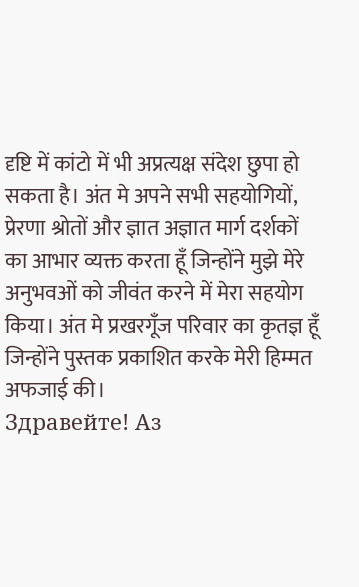दृष्टि में कांटो में भी अप्रत्यक्ष संदेश छुपा हो सकता है। अंत मे अपने सभी सहयोगियों, प्रेरणा श्रोतों और ज्ञात अज्ञात मार्ग दर्शकों का आभार व्यक्त करता हूँ जिन्होंने मुझे मेरे अनुभवओं को जीवंत करने में मेरा सहयोग किया। अंत मे प्रखरगूँज परिवार का कृतज्ञ हूँ जिन्होंने पुस्तक प्रकाशित करके मेरी हिम्मत अफजाई की।
Здравейте! Аз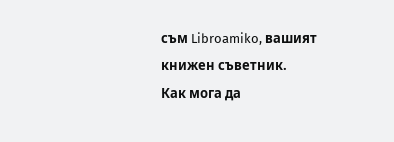съм Libroamiko, вашият книжен съветник.
Как мога да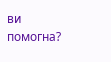ви помогна?